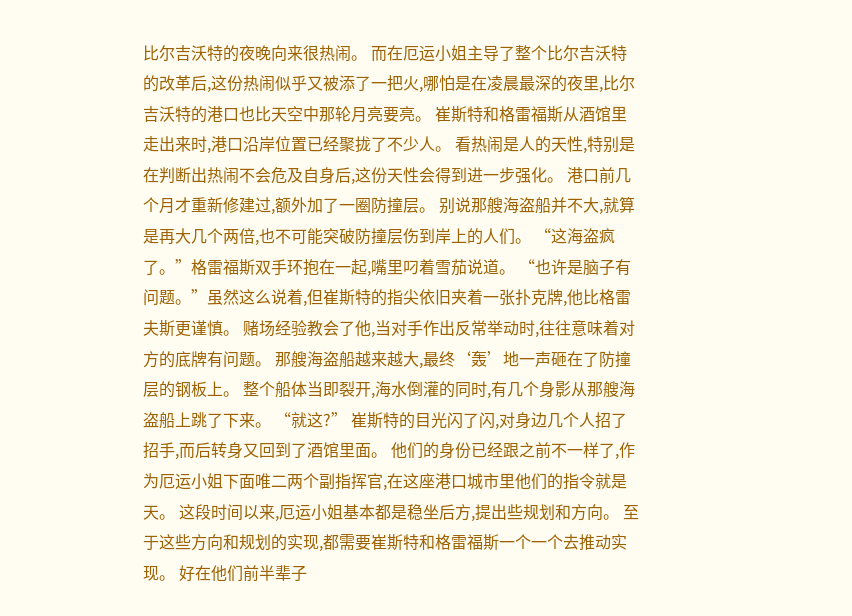比尔吉沃特的夜晚向来很热闹。 而在厄运小姐主导了整个比尔吉沃特的改革后,这份热闹似乎又被添了一把火,哪怕是在凌晨最深的夜里,比尔吉沃特的港口也比天空中那轮月亮要亮。 崔斯特和格雷福斯从酒馆里走出来时,港口沿岸位置已经聚拢了不少人。 看热闹是人的天性,特别是在判断出热闹不会危及自身后,这份天性会得到进一步强化。 港口前几个月才重新修建过,额外加了一圈防撞层。 别说那艘海盗船并不大,就算是再大几个两倍,也不可能突破防撞层伤到岸上的人们。 “这海盗疯了。”格雷福斯双手环抱在一起,嘴里叼着雪茄说道。 “也许是脑子有问题。”虽然这么说着,但崔斯特的指尖依旧夹着一张扑克牌,他比格雷夫斯更谨慎。 赌场经验教会了他,当对手作出反常举动时,往往意味着对方的底牌有问题。 那艘海盗船越来越大,最终‘轰’地一声砸在了防撞层的钢板上。 整个船体当即裂开,海水倒灌的同时,有几个身影从那艘海盗船上跳了下来。 “就这?” 崔斯特的目光闪了闪,对身边几个人招了招手,而后转身又回到了酒馆里面。 他们的身份已经跟之前不一样了,作为厄运小姐下面唯二两个副指挥官,在这座港口城市里他们的指令就是天。 这段时间以来,厄运小姐基本都是稳坐后方,提出些规划和方向。 至于这些方向和规划的实现,都需要崔斯特和格雷福斯一个一个去推动实现。 好在他们前半辈子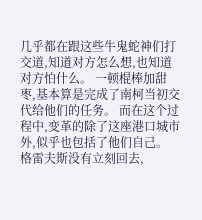几乎都在跟这些牛鬼蛇神们打交道,知道对方怎么想,也知道对方怕什么。 一顿棍棒加甜枣,基本算是完成了南柯当初交代给他们的任务。 而在这个过程中,变革的除了这座港口城市外,似乎也包括了他们自己。 格雷夫斯没有立刻回去,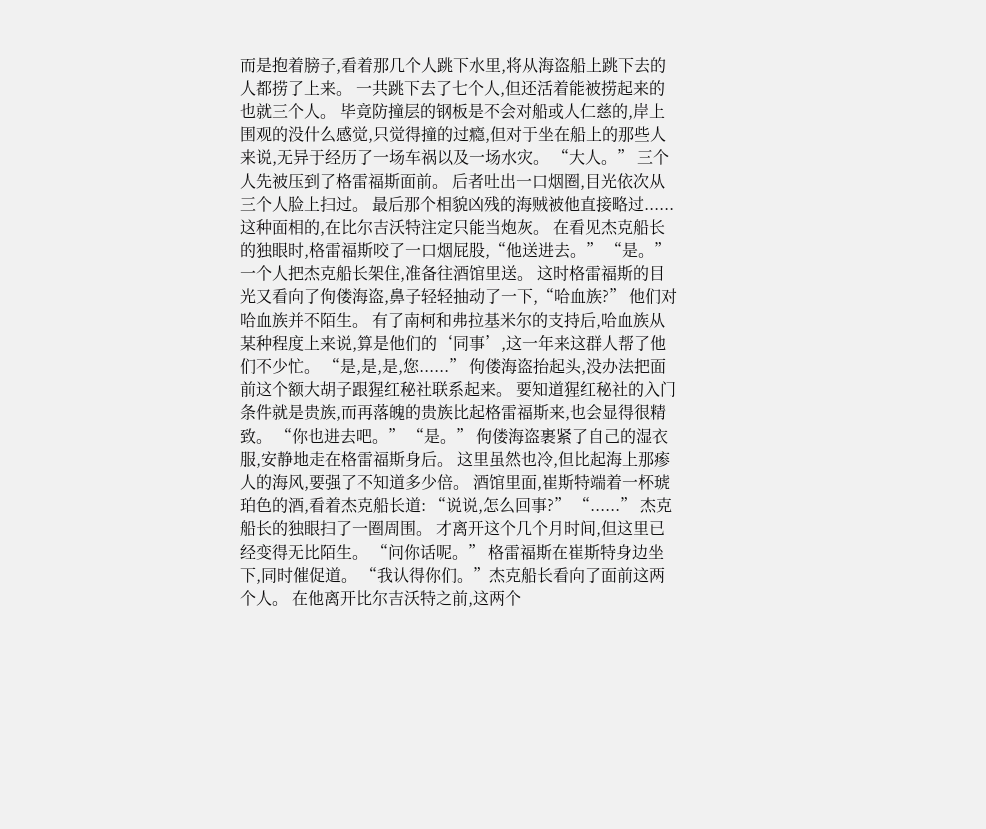而是抱着膀子,看着那几个人跳下水里,将从海盗船上跳下去的人都捞了上来。 一共跳下去了七个人,但还活着能被捞起来的也就三个人。 毕竟防撞层的钢板是不会对船或人仁慈的,岸上围观的没什么感觉,只觉得撞的过瘾,但对于坐在船上的那些人来说,无异于经历了一场车祸以及一场水灾。 “大人。” 三个人先被压到了格雷福斯面前。 后者吐出一口烟圈,目光依次从三个人脸上扫过。 最后那个相貌凶残的海贼被他直接略过...... 这种面相的,在比尔吉沃特注定只能当炮灰。 在看见杰克船长的独眼时,格雷福斯咬了一口烟屁股,“他送进去。” “是。” 一个人把杰克船长架住,准备往酒馆里送。 这时格雷福斯的目光又看向了佝偻海盗,鼻子轻轻抽动了一下,“哈血族?” 他们对哈血族并不陌生。 有了南柯和弗拉基米尔的支持后,哈血族从某种程度上来说,算是他们的‘同事’,这一年来这群人帮了他们不少忙。 “是,是,是,您......” 佝偻海盗抬起头,没办法把面前这个额大胡子跟猩红秘社联系起来。 要知道猩红秘社的入门条件就是贵族,而再落魄的贵族比起格雷福斯来,也会显得很精致。 “你也进去吧。” “是。” 佝偻海盗裹紧了自己的湿衣服,安静地走在格雷福斯身后。 这里虽然也冷,但比起海上那瘆人的海风,要强了不知道多少倍。 酒馆里面,崔斯特端着一杯琥珀色的酒,看着杰克船长道: “说说,怎么回事?” “......” 杰克船长的独眼扫了一圈周围。 才离开这个几个月时间,但这里已经变得无比陌生。 “问你话呢。” 格雷福斯在崔斯特身边坐下,同时催促道。 “我认得你们。”杰克船长看向了面前这两个人。 在他离开比尔吉沃特之前,这两个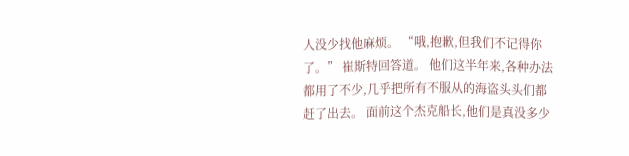人没少找他麻烦。 “哦,抱歉,但我们不记得你了。” 崔斯特回答道。 他们这半年来,各种办法都用了不少,几乎把所有不服从的海盗头头们都赶了出去。 面前这个杰克船长,他们是真没多少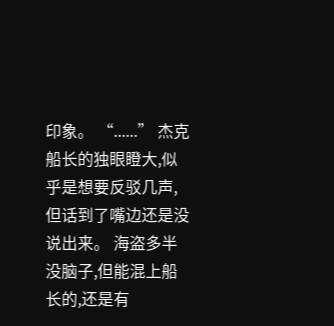印象。 “......” 杰克船长的独眼瞪大,似乎是想要反驳几声,但话到了嘴边还是没说出来。 海盗多半没脑子,但能混上船长的,还是有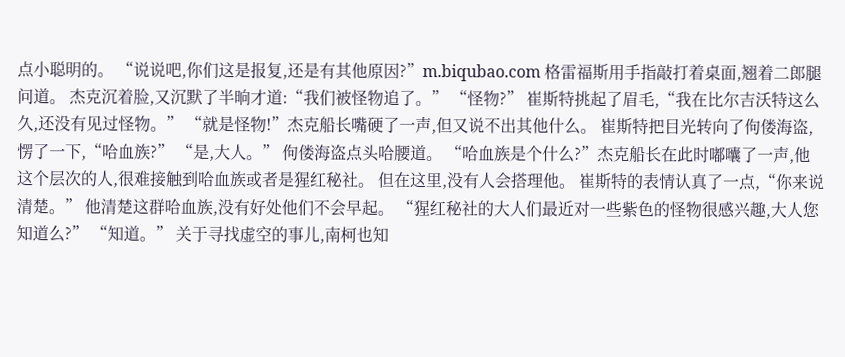点小聪明的。 “说说吧,你们这是报复,还是有其他原因?”m.biqubao.com 格雷福斯用手指敲打着桌面,翘着二郎腿问道。 杰克沉着脸,又沉默了半晌才道:“我们被怪物追了。” “怪物?” 崔斯特挑起了眉毛,“我在比尔吉沃特这么久,还没有见过怪物。” “就是怪物!”杰克船长嘴硬了一声,但又说不出其他什么。 崔斯特把目光转向了佝偻海盗,愣了一下,“哈血族?” “是,大人。” 佝偻海盗点头哈腰道。 “哈血族是个什么?”杰克船长在此时嘟囔了一声,他这个层次的人,很难接触到哈血族或者是猩红秘社。 但在这里,没有人会搭理他。 崔斯特的表情认真了一点,“你来说清楚。” 他清楚这群哈血族,没有好处他们不会早起。 “猩红秘社的大人们最近对一些紫色的怪物很感兴趣,大人您知道么?” “知道。” 关于寻找虚空的事儿,南柯也知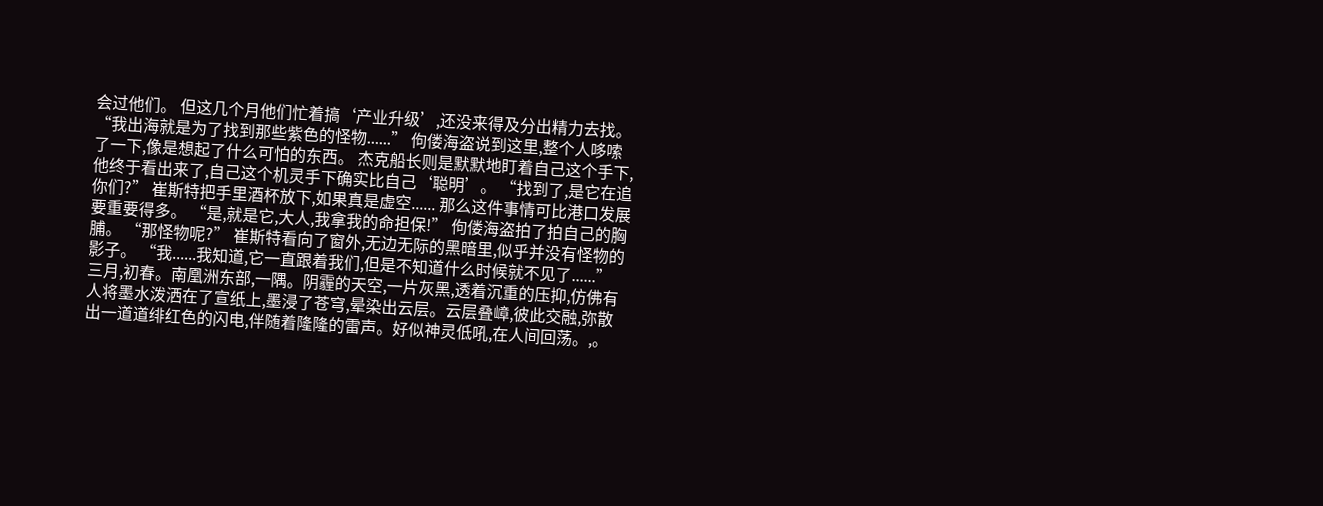会过他们。 但这几个月他们忙着搞‘产业升级’,还没来得及分出精力去找。 “我出海就是为了找到那些紫色的怪物......” 佝偻海盗说到这里,整个人哆嗦了一下,像是想起了什么可怕的东西。 杰克船长则是默默地盯着自己这个手下,他终于看出来了,自己这个机灵手下确实比自己‘聪明’。 “找到了,是它在追你们?” 崔斯特把手里酒杯放下,如果真是虚空...... 那么这件事情可比港口发展要重要得多。 “是,就是它,大人,我拿我的命担保!” 佝偻海盗拍了拍自己的胸脯。 “那怪物呢?” 崔斯特看向了窗外,无边无际的黑暗里,似乎并没有怪物的影子。 “我......我知道,它一直跟着我们,但是不知道什么时候就不见了......”
三月,初春。南凰洲东部,一隅。阴霾的天空,一片灰黑,透着沉重的压抑,仿佛有人将墨水泼洒在了宣纸上,墨浸了苍穹,晕染出云层。云层叠嶂,彼此交融,弥散出一道道绯红色的闪电,伴随着隆隆的雷声。好似神灵低吼,在人间回荡。,。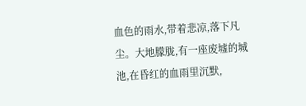血色的雨水,带着悲凉,落下凡尘。大地朦胧,有一座废墟的城池,在昏红的血雨里沉默,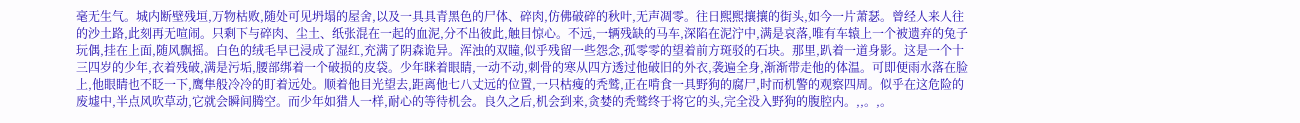毫无生气。城内断壁残垣,万物枯败,随处可见坍塌的屋舍,以及一具具青黑色的尸体、碎肉,仿佛破碎的秋叶,无声凋零。往日熙熙攘攘的街头,如今一片萧瑟。曾经人来人往的沙土路,此刻再无喧闹。只剩下与碎肉、尘土、纸张混在一起的血泥,分不出彼此,触目惊心。不远,一辆残缺的马车,深陷在泥泞中,满是哀落,唯有车辕上一个被遗弃的兔子玩偶,挂在上面,随风飘摇。白色的绒毛早已浸成了湿红,充满了阴森诡异。浑浊的双瞳,似乎残留一些怨念,孤零零的望着前方斑驳的石块。那里,趴着一道身影。这是一个十三四岁的少年,衣着残破,满是污垢,腰部绑着一个破损的皮袋。少年眯着眼睛,一动不动,刺骨的寒从四方透过他破旧的外衣,袭遍全身,渐渐带走他的体温。可即便雨水落在脸上,他眼睛也不眨一下,鹰隼般冷冷的盯着远处。顺着他目光望去,距离他七八丈远的位置,一只枯瘦的秃鹫,正在啃食一具野狗的腐尸,时而机警的观察四周。似乎在这危险的废墟中,半点风吹草动,它就会瞬间腾空。而少年如猎人一样,耐心的等待机会。良久之后,机会到来,贪婪的秃鹫终于将它的头,完全没入野狗的腹腔内。,,。,。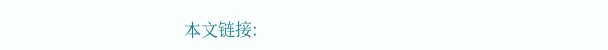本文链接: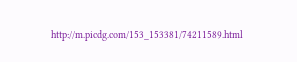http://m.picdg.com/153_153381/74211589.html